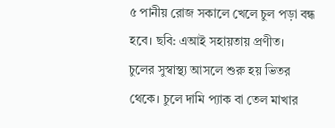৫ পানীয় রোজ সকালে খেলে চুল পড়া বন্ধ হবে। ছবি: এআই সহায়তায় প্রণীত।
চুলের সুস্বাস্থ্য আসলে শুরু হয় ভিতর থেকে। চুলে দামি প্যাক বা তেল মাখার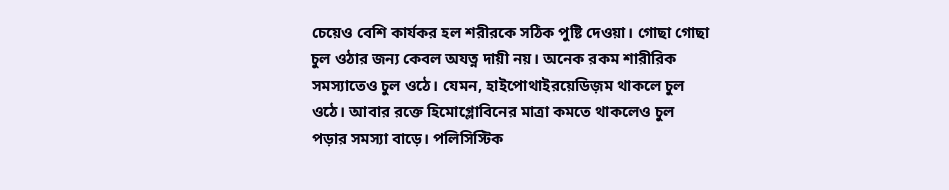চেয়েও বেশি কার্যকর হল শরীরকে সঠিক পুষ্টি দেওয়া। গোছা গোছা চুল ওঠার জন্য কেবল অযত্ন দায়ী নয়। অনেক রকম শারীরিক সমস্যাতেও চুল ওঠে। যেমন, হাইপোথাইরয়েডিজ়ম থাকলে চুল ওঠে। আবার রক্তে হিমোগ্লোবিনের মাত্রা কমতে থাকলেও চুল পড়ার সমস্যা বাড়ে। পলিসিস্টিক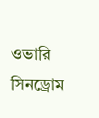ওভারি সিনড্রোম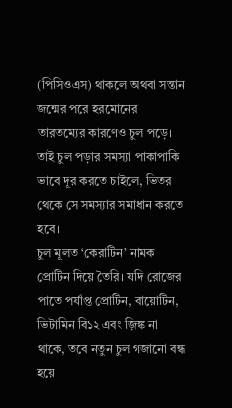(পিসিওএস) থাকলে অথবা সন্তান জন্মের পরে হরমোনের তারতম্যের কারণেও চুল পড়ে। তাই চুল পড়ার সমস্যা পাকাপাকি ভাবে দূর করতে চাইলে, ভিতর থেকে সে সমস্যার সমাধান করতে হবে।
চুল মূলত ‘কেরাটিন’ নামক প্রোটিন দিয়ে তৈরি। যদি রোজের পাতে পর্যাপ্ত প্রোটিন, বায়োটিন, ভিটামিন বি১২ এবং জ়িঙ্ক না থাকে, তবে নতুন চুল গজানো বন্ধ হয়ে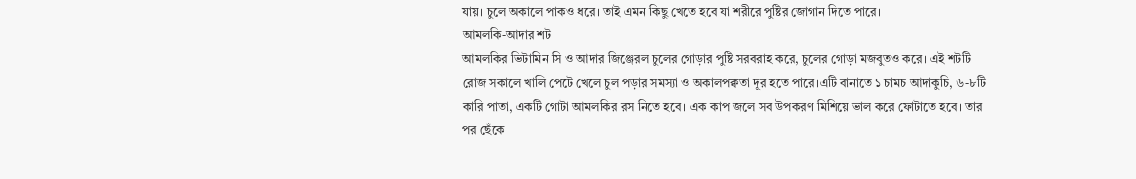যায়। চুলে অকালে পাকও ধরে। তাই এমন কিছু খেতে হবে যা শরীরে পুষ্টির জোগান দিতে পারে।
আমলকি-আদার শট
আমলকির ভিটামিন সি ও আদার জিঞ্জেরল চুলের গোড়ার পুষ্টি সরবরাহ করে, চুলের গোড়া মজবুতও করে। এই শটটি রোজ সকালে খালি পেটে খেলে চুল পড়ার সমস্যা ও অকালপক্বতা দূর হতে পারে।এটি বানাতে ১ চামচ আদাকুচি, ৬-৮টি কারি পাতা, একটি গোটা আমলকির রস নিতে হবে। এক কাপ জলে সব উপকরণ মিশিয়ে ভাল করে ফোটাতে হবে। তার পর ছেঁকে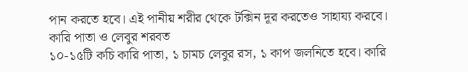পান করতে হবে। এই পানীয় শরীর থেকে টক্সিন দূর করতেও সাহায্য করবে।
কারি পাতা ও লেবুর শরবত
১০-১৫টি কচি কারি পাতা, ১ চামচ লেবুর রস, ১ কাপ জলনিতে হবে। কারি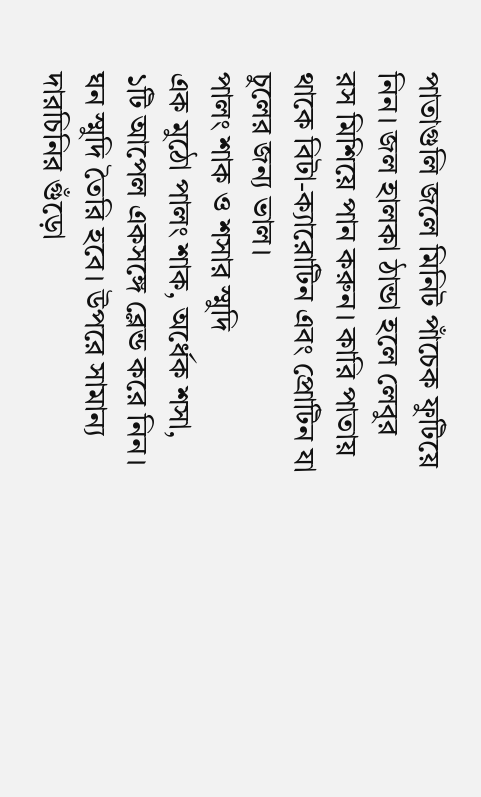পাতাগুলি জলে মিনিট পাঁচেক ফুটিয়ে নিন। জল হালকা ঠান্ডা হলে লেবুর রস মিশিয়ে পান করুন। কারি পাতায় থাকে বিটা-ক্যারোটিন এবং প্রোটিন যা চুলের জন্য ভাল।
পালং শাক ও শসার স্মুদি
এক মুঠো পালং শাক, অর্ধেক শসা, ১টি আপেল একসঙ্গে ব্লেন্ড করে নিন। ঘন স্মুদি তৈরি হবে। উপরে সামান্য দারচিনির গুঁড়ো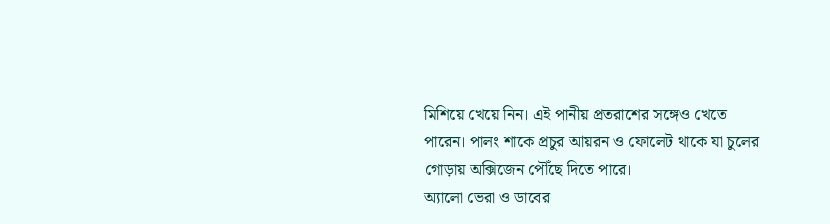মিশিয়ে খেয়ে নিন। এই পানীয় প্রতরাশের সঙ্গেও খেতে পারেন। পালং শাকে প্রচুর আয়রন ও ফোলেট থাকে যা চুলের গোড়ায় অক্সিজেন পৌঁছে দিতে পারে।
অ্যালো ভেরা ও ডাবের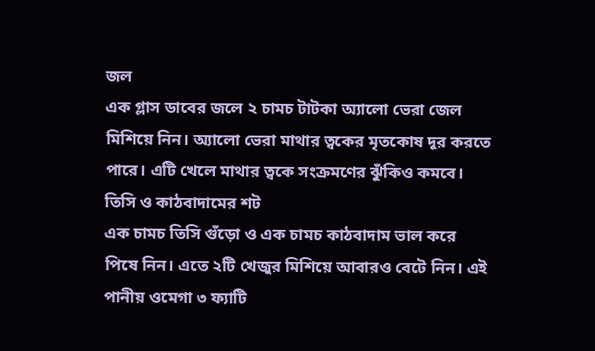জল
এক গ্লাস ডাবের জলে ২ চামচ টাটকা অ্যালো ভেরা জেল মিশিয়ে নিন। অ্যালো ভেরা মাথার ত্বকের মৃতকোষ দূর করতে পারে। এটি খেলে মাথার ত্বকে সংক্রমণের ঝুঁকিও কমবে।
তিসি ও কাঠবাদামের শট
এক চামচ তিসি গুঁড়ো ও এক চামচ কাঠবাদাম ভাল করে পিষে নিন। এতে ২টি খেজুর মিশিয়ে আবারও বেটে নিন। এই পানীয় ওমেগা ৩ ফ্যাটি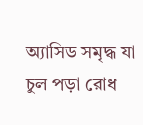অ্যাসিড সমৃদ্ধ যা চুল পড়া রোধ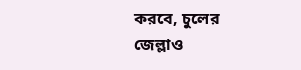করবে, চুলের জেল্লাও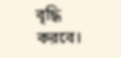বৃদ্ধি করবে।